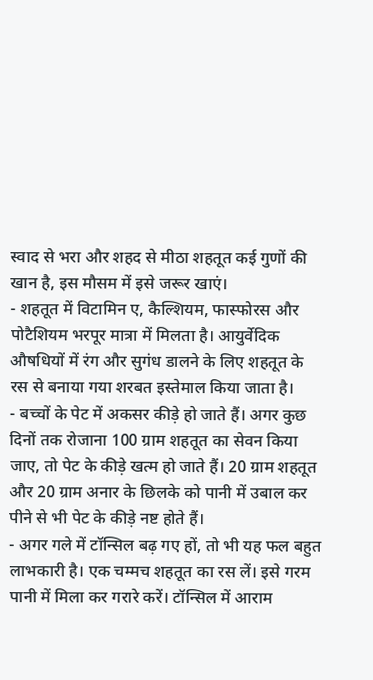स्वाद से भरा और शहद से मीठा शहतूत कई गुणों की खान है, इस मौसम में इसे जरूर खाएं।
- शहतूत में विटामिन ए, कैल्शियम, फास्फोरस और पोटैशियम भरपूर मात्रा में मिलता है। आयुर्वेदिक औषधियों में रंग और सुगंध डालने के लिए शहतूत के रस से बनाया गया शरबत इस्तेमाल किया जाता है।
- बच्चों के पेट में अकसर कीड़े हो जाते हैं। अगर कुछ दिनों तक रोजाना 100 ग्राम शहतूत का सेवन किया जाए, तो पेट के कीड़े खत्म हो जाते हैं। 20 ग्राम शहतूत और 20 ग्राम अनार के छिलके को पानी में उबाल कर पीने से भी पेट के कीड़े नष्ट होते हैं।
- अगर गले में टॉन्सिल बढ़ गए हों, तो भी यह फल बहुत लाभकारी है। एक चम्मच शहतूत का रस लें। इसे गरम पानी में मिला कर गरारे करें। टॉन्सिल में आराम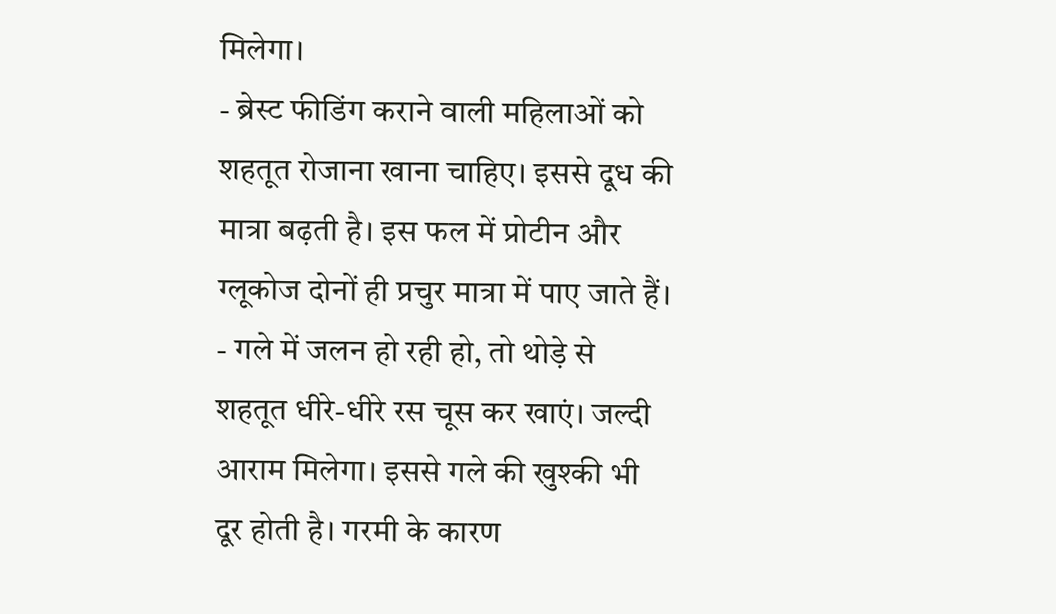मिलेगा।
- ब्रेस्ट फीडिंग कराने वाली महिलाओं को शहतूत रोजाना खाना चाहिए। इससे दूध की मात्रा बढ़ती है। इस फल में प्रोटीन और ग्लूकोज दोनों ही प्रचुर मात्रा में पाए जाते हैं।
- गले में जलन हो रही हो, तो थोड़े से शहतूत धीरे-धीरे रस चूस कर खाएं। जल्दी आराम मिलेगा। इससे गले की खुश्की भी दूर होती है। गरमी के कारण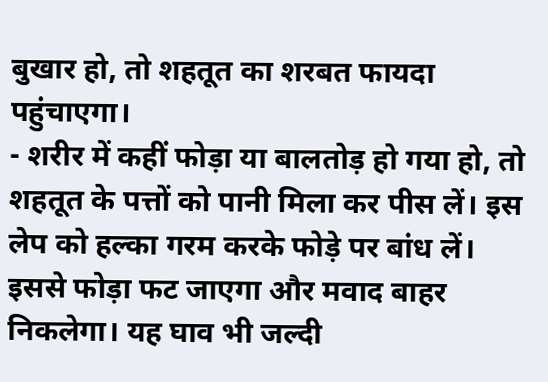बुखार हो, तो शहतूत का शरबत फायदा पहुंचाएगा।
- शरीर में कहीं फोड़ा या बालतोड़ हो गया हो, तो शहतूत के पत्तों को पानी मिला कर पीस लें। इस लेप को हल्का गरम करके फोड़े पर बांध लें। इससे फोड़ा फट जाएगा और मवाद बाहर निकलेगा। यह घाव भी जल्दी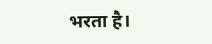भरता है।